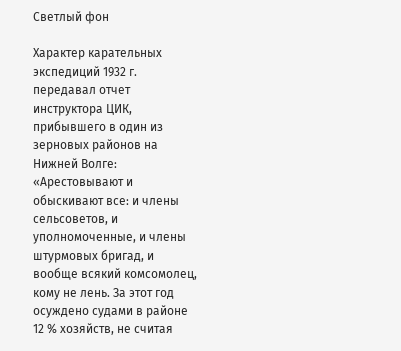Светлый фон

Характер карательных экспедиций 1932 г. передавал отчет инструктора ЦИК, прибывшего в один из зерновых районов на Нижней Волге: «Арестовывают и обыскивают все: и члены сельсоветов, и уполномоченные, и члены штурмовых бригад, и вообще всякий комсомолец, кому не лень. За этот год осуждено судами в районе 12 % хозяйств, не считая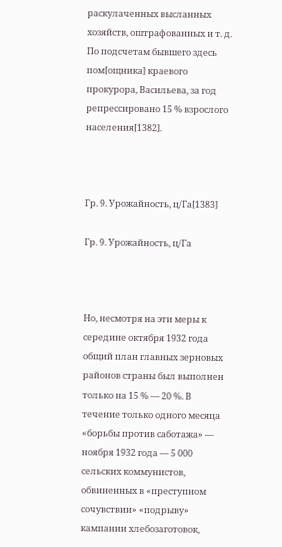раскулаченных высланных хозяйств, оштрафованных и т. д. По подсчетам бывшего здесь пом[ощника] краевого прокурора, Васильева, за год репрессировано 15 % взрослого населения[1382].



Гр. 9. Урожайность, ц/Га[1383]

Гр. 9. Урожайность, ц/Га



Но, несмотря на эти меры к середине октября 1932 года общий план главных зерновых районов страны был выполнен только на 15 % — 20 %. В течение только одного месяца «борьбы против саботажа» — ноября 1932 года — 5 000 сельских коммунистов, обвиненных в «преступном сочувствии» «подрыву» кампании хлебозаготовок,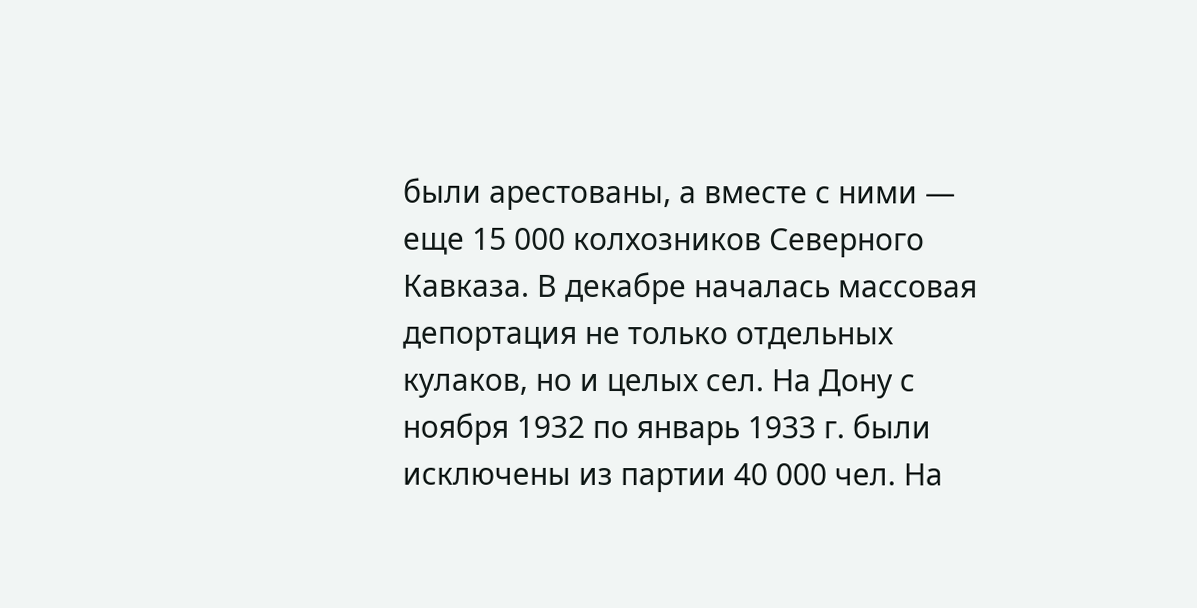были арестованы, а вместе с ними — еще 15 000 колхозников Северного Кавказа. В декабре началась массовая депортация не только отдельных кулаков, но и целых сел. На Дону с ноября 1932 по январь 1933 г. были исключены из партии 40 000 чел. На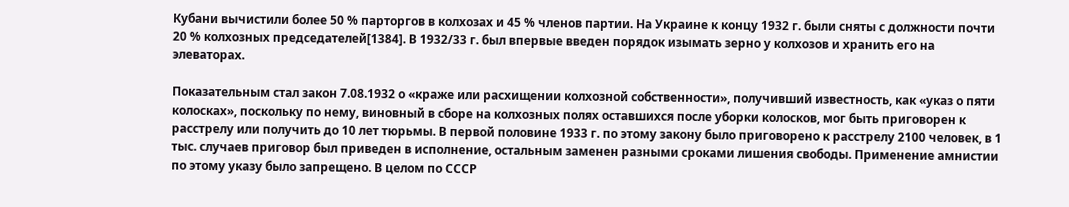Кубани вычистили более 50 % парторгов в колхозах и 45 % членов партии. На Украине к концу 1932 г. были сняты с должности почти 20 % колхозных председателей[1384]. В 1932/33 г. был впервые введен порядок изымать зерно у колхозов и хранить его на элеваторах.

Показательным стал закон 7.08.1932 о «краже или расхищении колхозной собственности», получивший известность, как «указ о пяти колосках», поскольку по нему, виновный в сборе на колхозных полях оставшихся после уборки колосков, мог быть приговорен к расстрелу или получить до 10 лет тюрьмы. В первой половине 1933 г. по этому закону было приговорено к расстрелу 2100 человек, в 1 тыс. случаев приговор был приведен в исполнение, остальным заменен разными сроками лишения свободы. Применение амнистии по этому указу было запрещено. В целом по СССР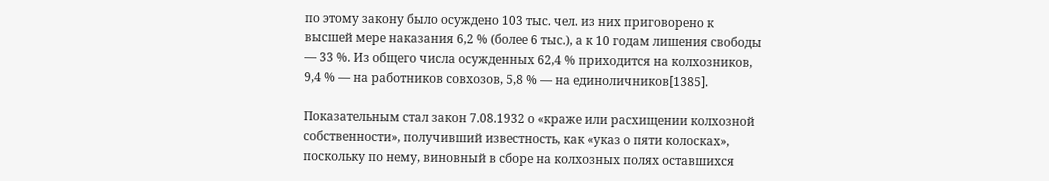по этому закону было осуждено 103 тыс. чел. из них приговорено к высшей мере наказания 6,2 % (более 6 тыс.), а к 10 годам лишения свободы — 33 %. Из общего числа осужденных 62,4 % приходится на колхозников, 9,4 % — на работников совхозов, 5,8 % — на единоличников[1385].

Показательным стал закон 7.08.1932 о «краже или расхищении колхозной собственности», получивший известность, как «указ о пяти колосках», поскольку по нему, виновный в сборе на колхозных полях оставшихся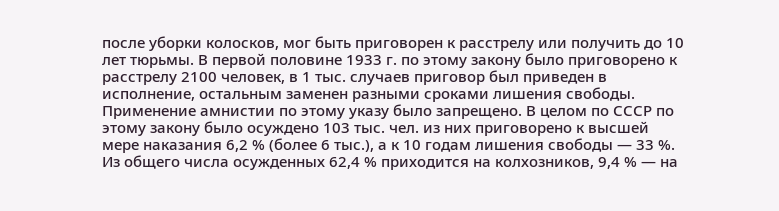после уборки колосков, мог быть приговорен к расстрелу или получить до 10 лет тюрьмы. В первой половине 1933 г. по этому закону было приговорено к расстрелу 2100 человек, в 1 тыс. случаев приговор был приведен в исполнение, остальным заменен разными сроками лишения свободы. Применение амнистии по этому указу было запрещено. В целом по СССР по этому закону было осуждено 103 тыс. чел. из них приговорено к высшей мере наказания 6,2 % (более 6 тыс.), а к 10 годам лишения свободы — 33 %. Из общего числа осужденных 62,4 % приходится на колхозников, 9,4 % — на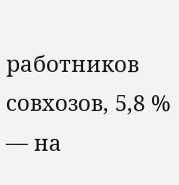работников совхозов, 5,8 % — на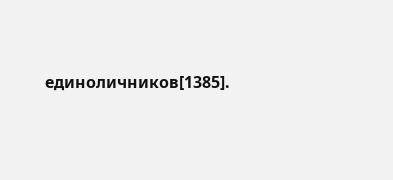единоличников[1385].